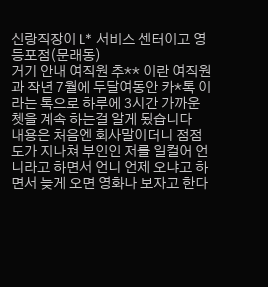신랑직장이 L* 서비스 센터이고 영등포점(문래동)
거기 안내 여직원 추** 이란 여직원과 작년 7월에 두달여동안 카*톡 이라는 톡으로 하루에 3시간 가까운 쳇을 계속 하는걸 알게 됬습니다
내용은 처음엔 회사말이더니 점점 도가 지나쳐 부인인 저를 일컬어 언니라고 하면서 언니 언제 오냐고 하면서 늦게 오면 영화나 보자고 한다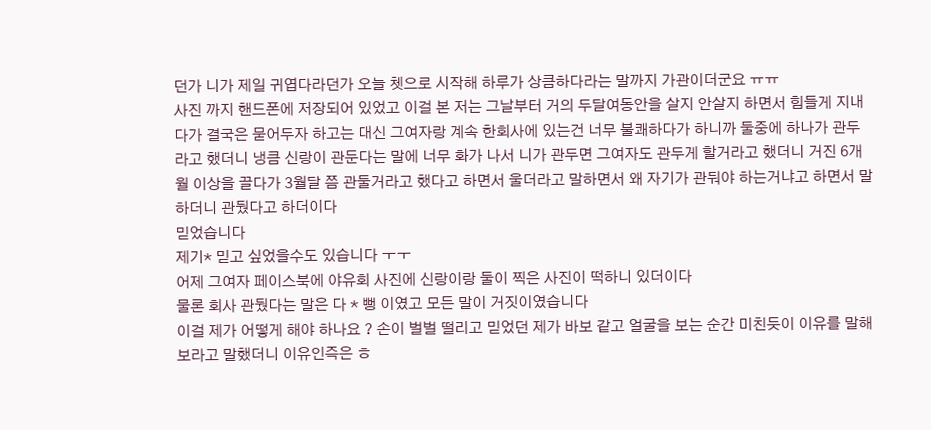던가 니가 제일 귀엽다라던가 오늘 쳇으로 시작해 하루가 상큼하다라는 말까지 가관이더군요 ㅠㅠ
사진 까지 핸드폰에 저장되어 있었고 이걸 본 저는 그날부터 거의 두달여동안을 살지 안살지 하면서 힘들게 지내다가 결국은 묻어두자 하고는 대신 그여자랑 계속 한회사에 있는건 너무 불쾌하다가 하니까 둘중에 하나가 관두라고 했더니 냉큼 신랑이 관둔다는 말에 너무 화가 나서 니가 관두면 그여자도 관두게 할거라고 했더니 거진 6개월 이상을 끌다가 3월달 쯤 관둘거라고 했다고 하면서 울더라고 말하면서 왜 자기가 관둬야 하는거냐고 하면서 말하더니 관뒀다고 하더이다
믿었습니다
제기* 믿고 싶었을수도 있습니다 ㅜㅜ
어제 그여자 페이스북에 야유회 사진에 신랑이랑 둘이 찍은 사진이 떡하니 있더이다
물론 회사 관뒀다는 말은 다 * 뻥 이였고 모든 말이 거짓이였습니다
이걸 제가 어떻게 해야 하나요 ? 손이 벌벌 떨리고 믿었던 제가 바보 같고 얼굴을 보는 순간 미친듯이 이유를 말해보라고 말했더니 이유인즉은 ㅎ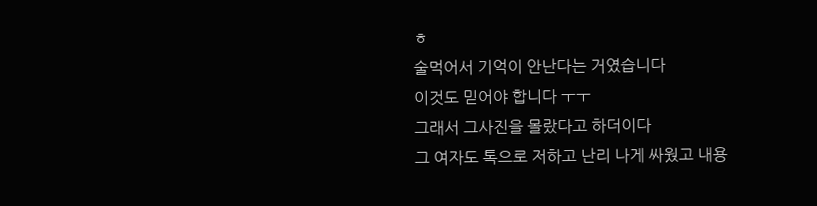ㅎ
술먹어서 기억이 안난다는 거였습니다
이것도 믿어야 합니다 ㅜㅜ
그래서 그사진을 몰랐다고 하더이다
그 여자도 톡으로 저하고 난리 나게 싸웠고 내용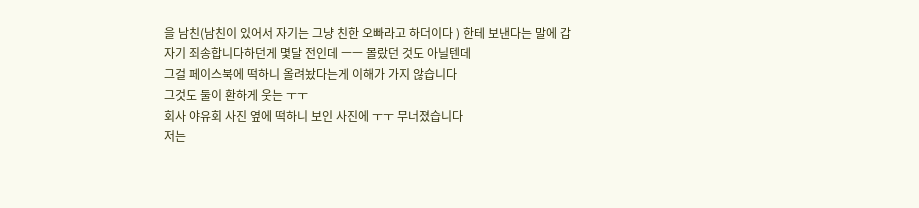을 남친(남친이 있어서 자기는 그냥 친한 오빠라고 하더이다 ) 한테 보낸다는 말에 갑자기 죄송합니다하던게 몇달 전인데 ㅡㅡ 몰랐던 것도 아닐텐데
그걸 페이스북에 떡하니 올려놨다는게 이해가 가지 않습니다
그것도 둘이 환하게 웃는 ㅜㅜ
회사 야유회 사진 옆에 떡하니 보인 사진에 ㅜㅜ 무너졌습니다
저는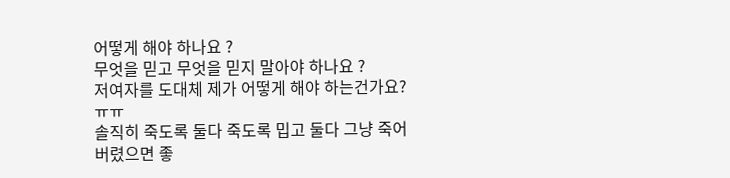어떻게 해야 하나요 ?
무엇을 믿고 무엇을 믿지 말아야 하나요 ?
저여자를 도대체 제가 어떻게 해야 하는건가요? ㅠㅠ
솔직히 죽도록 둘다 죽도록 밉고 둘다 그냥 죽어버렸으면 좋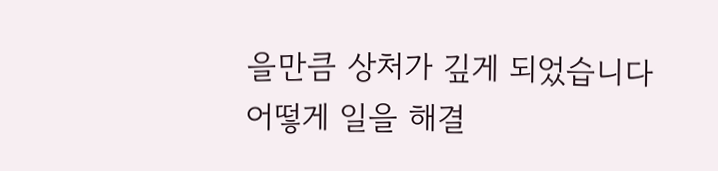을만큼 상처가 깊게 되었습니다
어떻게 일을 해결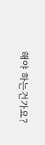해야 하는건가요?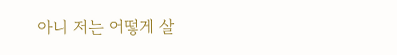아니 저는 어떻게 살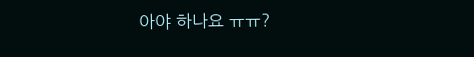아야 하나요 ㅠㅠ?